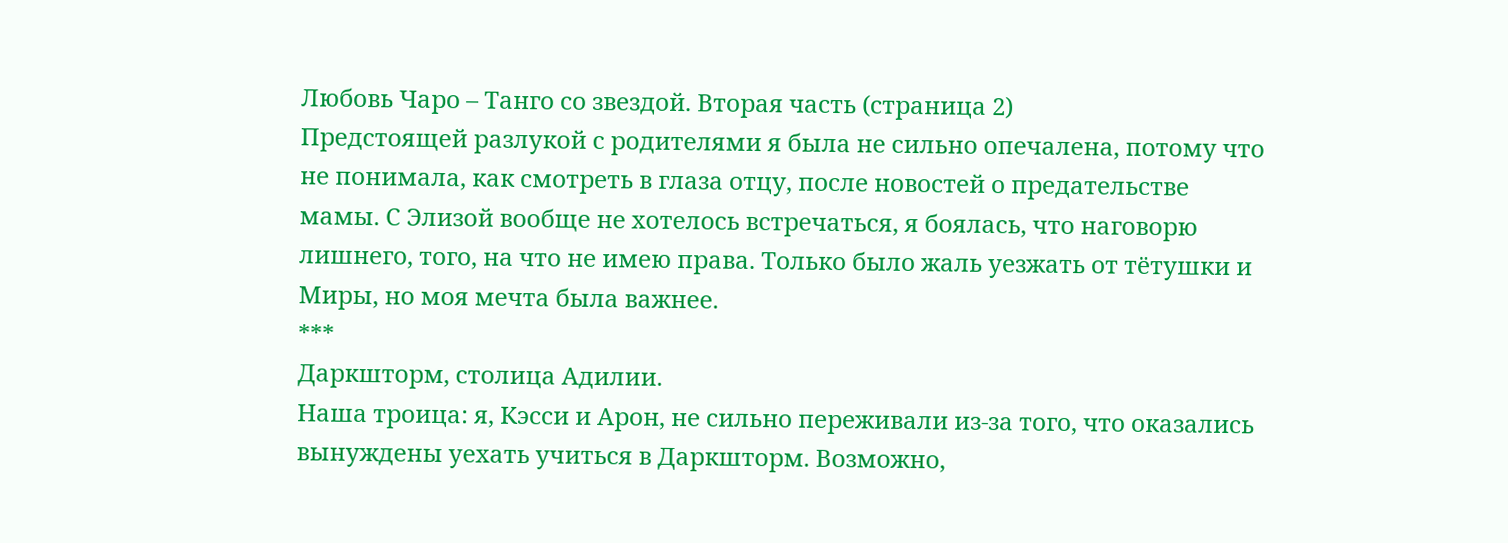Любовь Чаро – Танго со звездой. Вторая часть (страница 2)
Предстоящей разлукой с родителями я была не сильно опечалена, потому что не понимала, как смотреть в глаза отцу, после новостей о предательстве мамы. С Элизой вообще не хотелось встречаться, я боялась, что наговорю лишнего, того, на что не имею права. Только было жаль уезжать от тётушки и Миры, но моя мечта была важнее.
***
Даркшторм, столица Адилии.
Наша троица: я, Кэсси и Арон, не сильно переживали из-за того, что оказались вынуждены уехать учиться в Даркшторм. Возможно,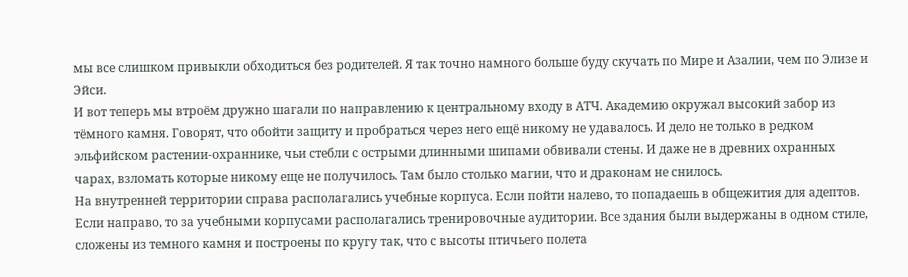мы все слишком привыкли обходиться без родителей. Я так точно намного больше буду скучать по Мире и Азалии, чем по Элизе и Эйси.
И вот теперь мы втроём дружно шагали по направлению к центральному входу в АТЧ. Академию окружал высокий забор из тёмного камня. Говорят, что обойти защиту и пробраться через него ещё никому не удавалось. И дело не только в редком эльфийском растении-охраннике, чьи стебли с острыми длинными шипами обвивали стены. И даже не в древних охранных чарах, взломать которые никому еще не получилось. Там было столько магии, что и драконам не снилось.
На внутренней территории справа располагались учебные корпуса. Если пойти налево, то попадаешь в общежития для адептов. Если направо, то за учебными корпусами располагались тренировочные аудитории. Все здания были выдержаны в одном стиле, сложены из темного камня и построены по кругу так, что с высоты птичьего полета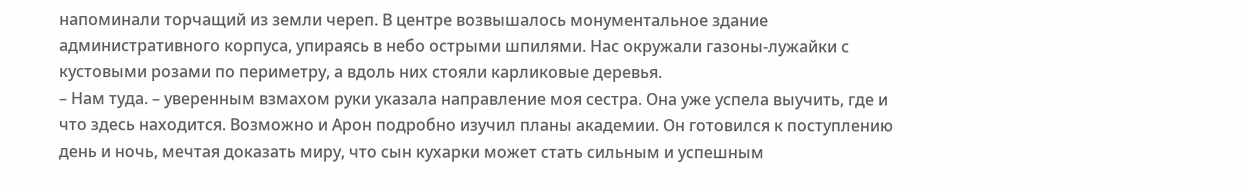напоминали торчащий из земли череп. В центре возвышалось монументальное здание административного корпуса, упираясь в небо острыми шпилями. Нас окружали газоны-лужайки с кустовыми розами по периметру, а вдоль них стояли карликовые деревья.
– Нам туда. – уверенным взмахом руки указала направление моя сестра. Она уже успела выучить, где и что здесь находится. Возможно и Арон подробно изучил планы академии. Он готовился к поступлению день и ночь, мечтая доказать миру, что сын кухарки может стать сильным и успешным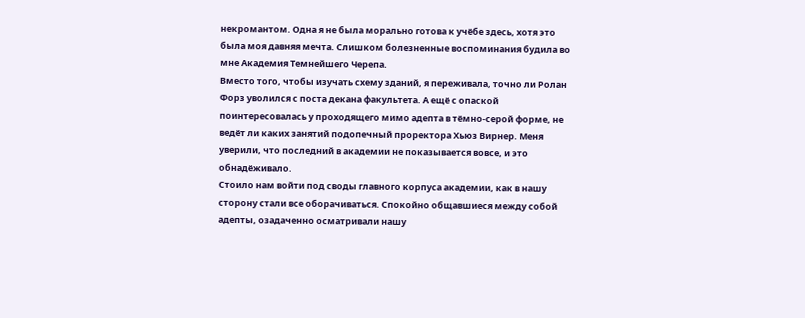некромантом. Одна я не была морально готова к учёбе здесь, хотя это была моя давняя мечта. Слишком болезненные воспоминания будила во мне Академия Темнейшего Черепа.
Вместо того, чтобы изучать схему зданий, я переживала, точно ли Ролан Форз уволился с поста декана факультета. А ещё с опаской поинтересовалась у проходящего мимо адепта в тёмно-серой форме, не ведёт ли каких занятий подопечный проректора Хьюз Вирнер. Меня уверили, что последний в академии не показывается вовсе, и это обнадёживало.
Стоило нам войти под своды главного корпуса академии, как в нашу сторону стали все оборачиваться. Спокойно общавшиеся между собой адепты, озадаченно осматривали нашу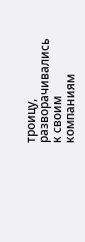троицу, разворачивались к своим компаниям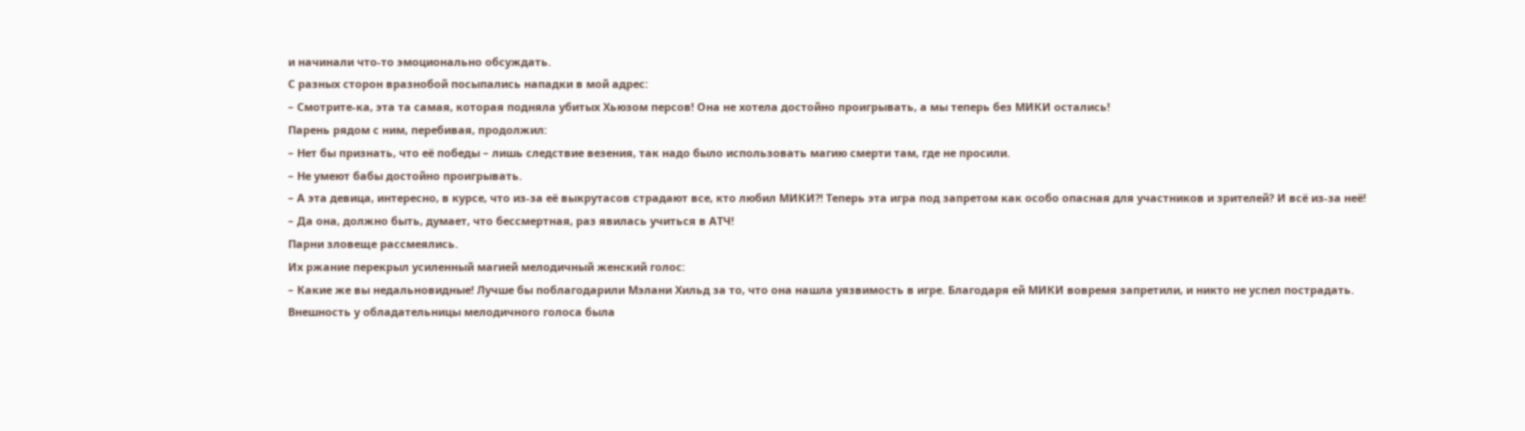и начинали что-то эмоционально обсуждать.
С разных сторон вразнобой посыпались нападки в мой адрес:
– Смотрите-ка, эта та самая, которая подняла убитых Хьюзом персов! Она не хотела достойно проигрывать, а мы теперь без МИКИ остались!
Парень рядом с ним, перебивая, продолжил:
– Нет бы признать, что её победы – лишь следствие везения, так надо было использовать магию смерти там, где не просили.
– Не умеют бабы достойно проигрывать.
– А эта девица, интересно, в курсе, что из-за её выкрутасов страдают все, кто любил МИКИ?! Теперь эта игра под запретом как особо опасная для участников и зрителей? И всё из-за неё!
– Да она, должно быть, думает, что бессмертная, раз явилась учиться в АТЧ!
Парни зловеще рассмеялись.
Их ржание перекрыл усиленный магией мелодичный женский голос:
– Какие же вы недальновидные! Лучше бы поблагодарили Мэлани Хильд за то, что она нашла уязвимость в игре. Благодаря ей МИКИ вовремя запретили, и никто не успел пострадать.
Внешность у обладательницы мелодичного голоса была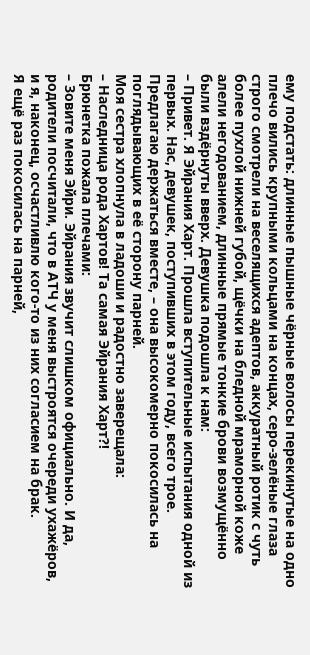ему подстать: длинные пышные чёрные волосы перекинутые на одно плечо вились крупными кольцами на концах, серо-зелёные глаза строго смотрели на веселящихся адептов, аккуратный ротик с чуть более пухлой нижней губой, щёчки на бледной мраморной коже алели негодованием, длинные прямые тонкие брови возмущённо были вздёрнуты вверх. Девушка подошла к нам:
– Привет. Я Эйрания Харт. Прошла вступительные испытания одной из первых. Нас, девушек, поступивших в этом году, всего трое. Предлагаю держаться вместе, – она высокомерно покосилась на поглядывающих в её сторону парней.
Моя сестра хлопнула в ладоши и радостно заверещала:
– Наследница рода Хартов! Та самая Эйрания Харт?!
Брюнетка пожала плечами:
– Зовите меня Эйри. Эйрания звучит слишком официально. И да, родители посчитали, что в АТЧ у меня выстроятся очереди ухажёров, и я, наконец, осчастливлю кого-то из них согласием на брак.
Я ещё раз покосилась на парней,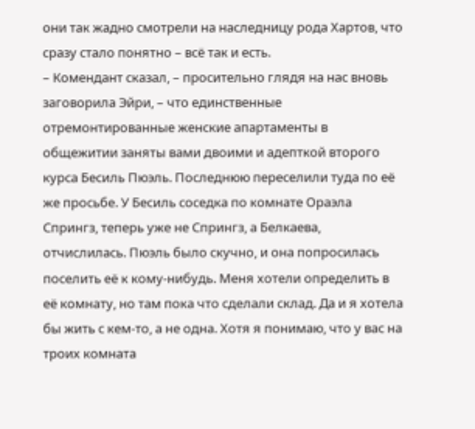они так жадно смотрели на наследницу рода Хартов, что сразу стало понятно – всё так и есть.
– Комендант сказал, – просительно глядя на нас вновь заговорила Эйри, – что единственные отремонтированные женские апартаменты в общежитии заняты вами двоими и адепткой второго курса Бесиль Пюэль. Последнюю переселили туда по её же просьбе. У Бесиль соседка по комнате Ораэла Спрингз, теперь уже не Спрингз, а Белкаева, отчислилась. Пюэль было скучно, и она попросилась поселить её к кому-нибудь. Меня хотели определить в её комнату, но там пока что сделали склад. Да и я хотела бы жить с кем-то, а не одна. Хотя я понимаю, что у вас на троих комната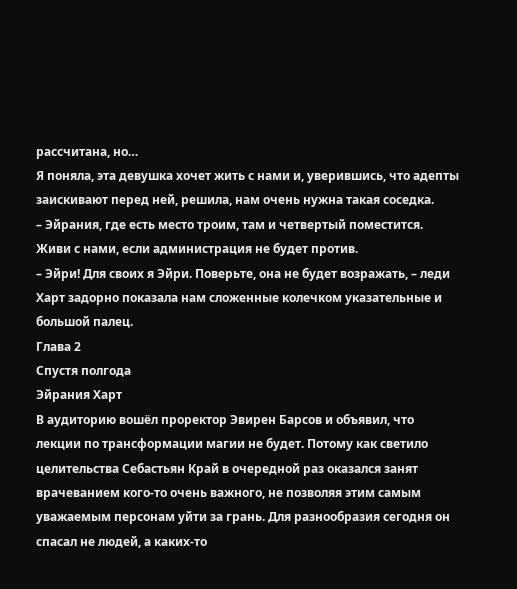рассчитана, но…
Я поняла, эта девушка хочет жить с нами и, уверившись, что адепты заискивают перед ней, решила, нам очень нужна такая соседка.
– Эйрания, где есть место троим, там и четвертый поместится. Живи с нами, если администрация не будет против.
– Эйри! Для своих я Эйри. Поверьте, она не будет возражать, – леди Харт задорно показала нам сложенные колечком указательные и большой палец.
Глава 2
Спустя полгода
Эйрания Харт
В аудиторию вошёл проректор Эвирен Барсов и объявил, что лекции по трансформации магии не будет. Потому как светило целительства Себастьян Край в очередной раз оказался занят врачеванием кого-то очень важного, не позволяя этим самым уважаемым персонам уйти за грань. Для разнообразия сегодня он спасал не людей, а каких-то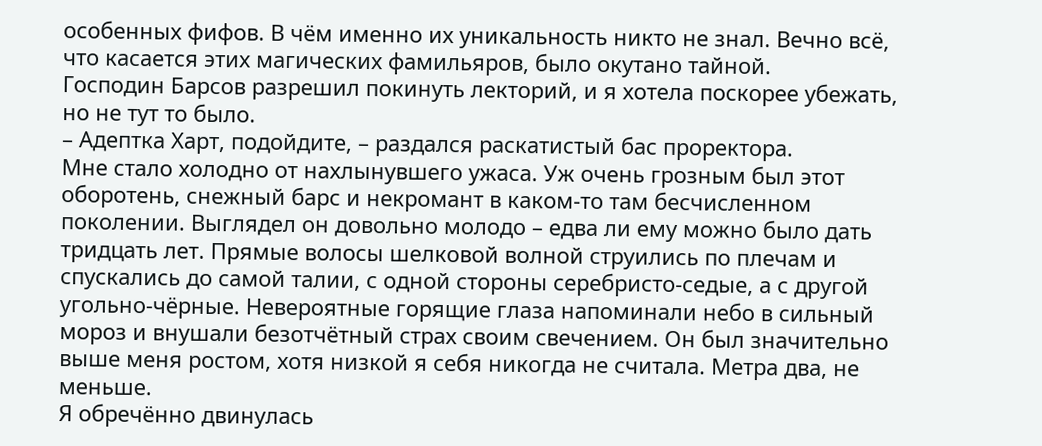особенных фифов. В чём именно их уникальность никто не знал. Вечно всё, что касается этих магических фамильяров, было окутано тайной.
Господин Барсов разрешил покинуть лекторий, и я хотела поскорее убежать, но не тут то было.
– Адептка Харт, подойдите, – раздался раскатистый бас проректора.
Мне стало холодно от нахлынувшего ужаса. Уж очень грозным был этот оборотень, снежный барс и некромант в каком-то там бесчисленном поколении. Выглядел он довольно молодо – едва ли ему можно было дать тридцать лет. Прямые волосы шелковой волной струились по плечам и спускались до самой талии, с одной стороны серебристо-седые, а с другой угольно-чёрные. Невероятные горящие глаза напоминали небо в сильный мороз и внушали безотчётный страх своим свечением. Он был значительно выше меня ростом, хотя низкой я себя никогда не считала. Метра два, не меньше.
Я обречённо двинулась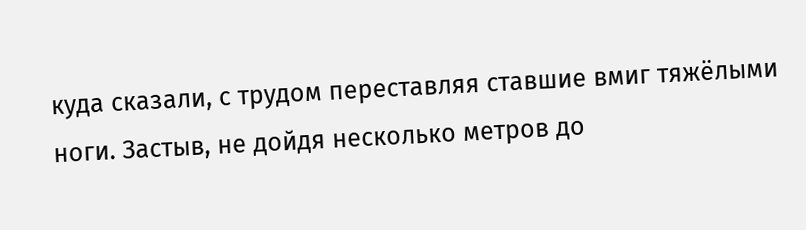куда сказали, с трудом переставляя ставшие вмиг тяжёлыми ноги. Застыв, не дойдя несколько метров до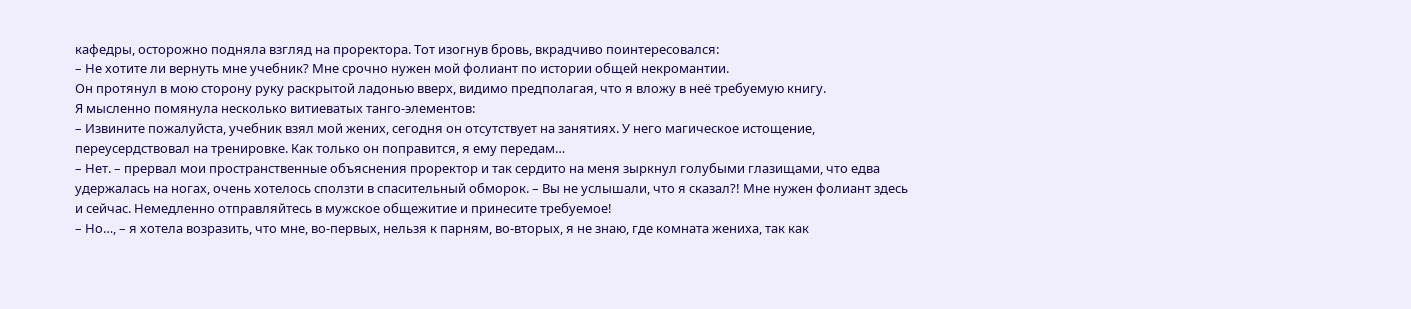кафедры, осторожно подняла взгляд на проректора. Тот изогнув бровь, вкрадчиво поинтересовался:
– Не хотите ли вернуть мне учебник? Мне срочно нужен мой фолиант по истории общей некромантии.
Он протянул в мою сторону руку раскрытой ладонью вверх, видимо предполагая, что я вложу в неё требуемую книгу.
Я мысленно помянула несколько витиеватых танго-элементов:
– Извините пожалуйста, учебник взял мой жених, сегодня он отсутствует на занятиях. У него магическое истощение, переусердствовал на тренировке. Как только он поправится, я ему передам…
– Нет. – прервал мои пространственные объяснения проректор и так сердито на меня зыркнул голубыми глазищами, что едва удержалась на ногах, очень хотелось сползти в спасительный обморок. – Вы не услышали, что я сказал?! Мне нужен фолиант здесь и сейчас. Немедленно отправляйтесь в мужское общежитие и принесите требуемое!
– Но…, – я хотела возразить, что мне, во-первых, нельзя к парням, во-вторых, я не знаю, где комната жениха, так как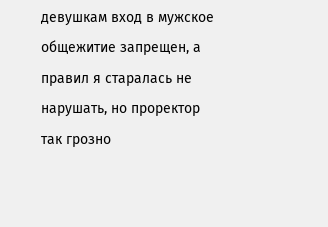девушкам вход в мужское общежитие запрещен, а правил я старалась не нарушать, но проректор так грозно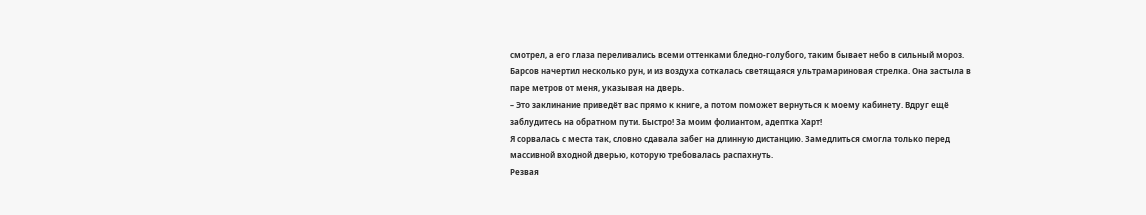смотрел, а его глаза переливались всеми оттенками бледно-голубого, таким бывает небо в сильный мороз.
Барсов начертил несколько рун, и из воздуха соткалась светящаяся ультрамариновая стрелка. Она застыла в паре метров от меня, указывая на дверь.
– Это заклинание приведёт вас прямо к книге, а потом поможет вернуться к моему кабинету. Вдруг ещё заблудитесь на обратном пути. Быстро! За моим фолиантом, адептка Харт!
Я сорвалась с места так, словно сдавала забег на длинную дистанцию. Замедлиться смогла только перед массивной входной дверью, которую требовалась распахнуть.
Резвая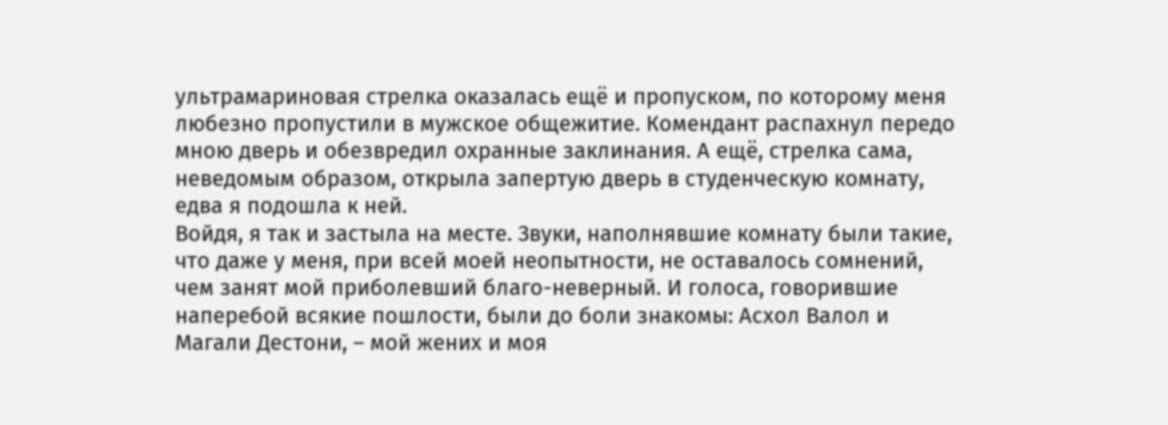ультрамариновая стрелка оказалась ещё и пропуском, по которому меня любезно пропустили в мужское общежитие. Комендант распахнул передо мною дверь и обезвредил охранные заклинания. А ещё, стрелка сама, неведомым образом, открыла запертую дверь в студенческую комнату, едва я подошла к ней.
Войдя, я так и застыла на месте. Звуки, наполнявшие комнату были такие, что даже у меня, при всей моей неопытности, не оставалось сомнений, чем занят мой приболевший благо-неверный. И голоса, говорившие наперебой всякие пошлости, были до боли знакомы: Асхол Валол и Магали Дестони, – мой жених и моя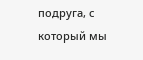подруга, с который мы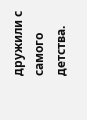дружили с самого детства.